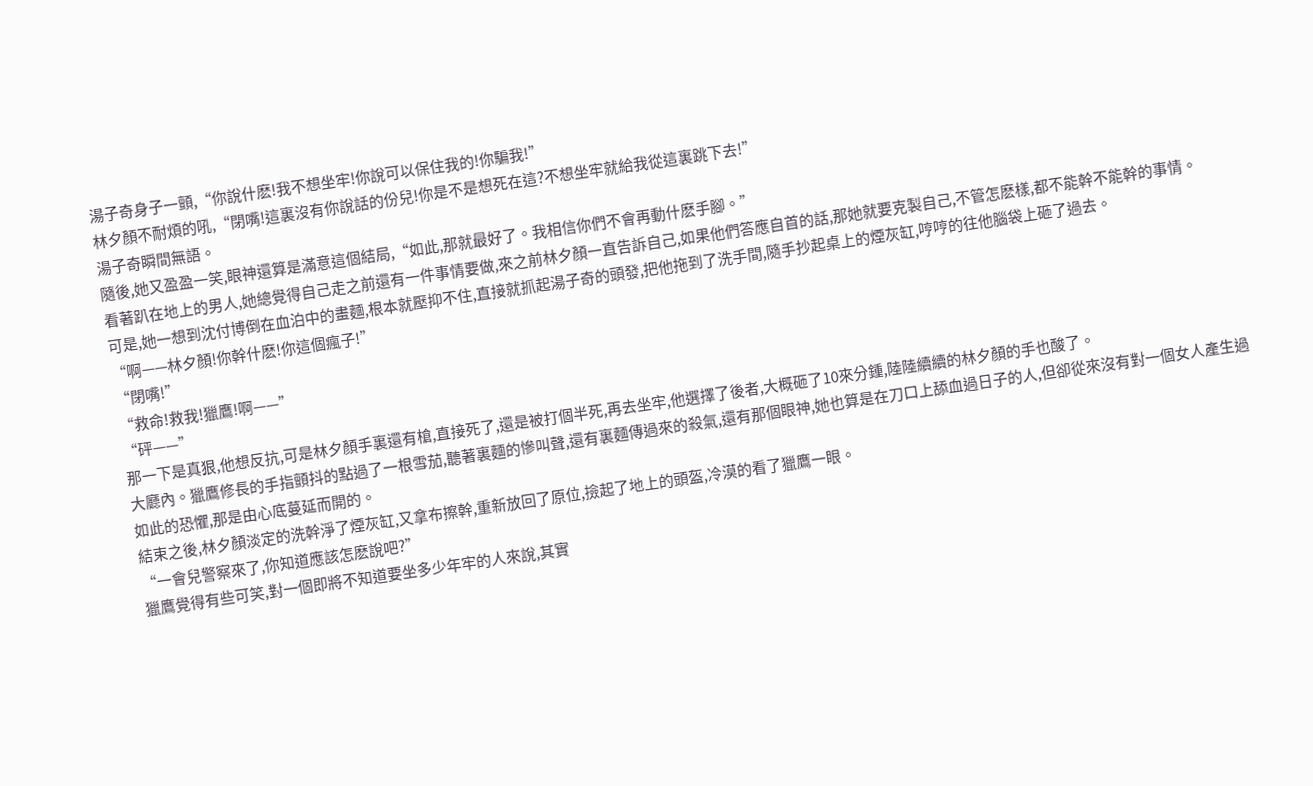湯子奇身子一顫,“你說什麽!我不想坐牢!你說可以保住我的!你騙我!”
林夕顏不耐煩的吼,“閉嘴!這裏沒有你說話的份兒!你是不是想死在這?不想坐牢就給我從這裏跳下去!”
湯子奇瞬間無語。
隨後,她又盈盈一笑,眼神還算是滿意這個結局,“如此,那就最好了。我相信你們不會再動什麽手腳。”
看著趴在地上的男人,她總覺得自己走之前還有一件事情要做,來之前林夕顏一直告訴自己,如果他們答應自首的話,那她就要克製自己,不管怎麽樣,都不能幹不能幹的事情。
可是,她一想到沈付博倒在血泊中的畫麵,根本就壓抑不住,直接就抓起湯子奇的頭發,把他拖到了洗手間,隨手抄起桌上的煙灰缸,哼哼的往他腦袋上砸了過去。
“啊——林夕顏!你幹什麽!你這個瘋子!”
“閉嘴!”
“救命!救我!獵鷹!啊——”
“砰——”
那一下是真狠,他想反抗,可是林夕顏手裏還有槍,直接死了,還是被打個半死,再去坐牢,他選擇了後者,大概砸了10來分鍾,陸陸續續的林夕顏的手也酸了。
大廳內。獵鷹修長的手指顫抖的點過了一根雪茄,聽著裏麵的慘叫聲,還有裏麵傳過來的殺氣,還有那個眼神,她也算是在刀口上舔血過日子的人,但卻從來沒有對一個女人產生過如此的恐懼,那是由心底蔓延而開的。
結束之後,林夕顏淡定的洗幹淨了煙灰缸,又拿布擦幹,重新放回了原位,撿起了地上的頭盔,冷漠的看了獵鷹一眼。
“一會兒警察來了,你知道應該怎麽說吧?”
獵鷹覺得有些可笑,對一個即將不知道要坐多少年牢的人來說,其實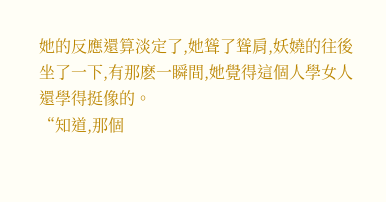她的反應還算淡定了,她聳了聳肩,妖嬈的往後坐了一下,有那麽一瞬間,她覺得這個人學女人還學得挺像的。
“知道,那個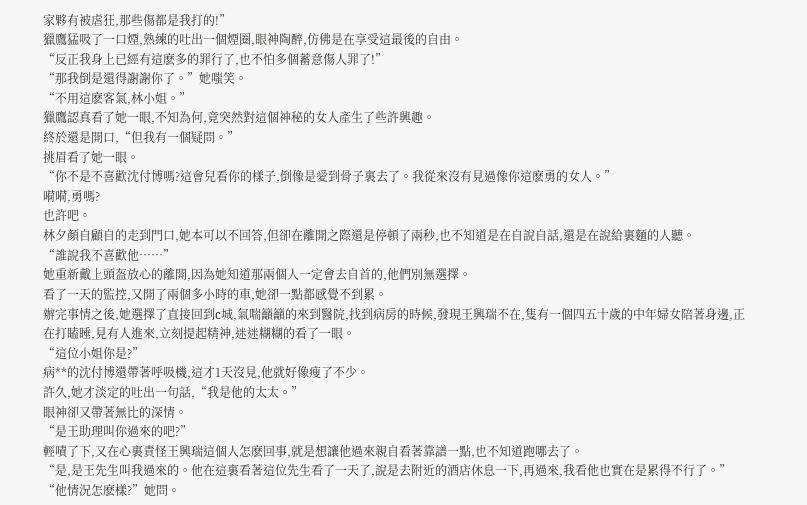家夥有被虐狂,那些傷都是我打的!”
獵鷹猛吸了一口煙,熟練的吐出一個煙圈,眼神陶醉,仿佛是在享受這最後的自由。
“反正我身上已經有這麽多的罪行了,也不怕多個蓄意傷人罪了!”
“那我倒是還得謝謝你了。”她嗤笑。
“不用這麽客氣,林小姐。”
獵鷹認真看了她一眼,不知為何,竟突然對這個神秘的女人產生了些許興趣。
終於還是開口,“但我有一個疑問。”
挑眉看了她一眼。
“你不是不喜歡沈付博嗎?這會兒看你的樣子,倒像是愛到骨子裏去了。我從來沒有見過像你這麽勇的女人。”
嗬嗬,勇嗎?
也許吧。
林夕顏自顧自的走到門口,她本可以不回答,但卻在離開之際還是停頓了兩秒,也不知道是在自說自話,還是在說給裏麵的人聽。
“誰說我不喜歡他……”
她重新戴上頭盔放心的離開,因為她知道那兩個人一定會去自首的,他們別無選擇。
看了一天的監控,又開了兩個多小時的車,她卻一點都感覺不到累。
辦完事情之後,她選擇了直接回到c城,氣喘籲籲的來到醫院,找到病房的時候,發現王興瑞不在,隻有一個四五十歲的中年婦女陪著身邊,正在打瞌睡,見有人進來,立刻提起精神,迷迷糊糊的看了一眼。
“這位小姐你是?”
病**的沈付博還帶著呼吸機,這才1天沒見,他就好像瘦了不少。
許久,她才淡定的吐出一句話,“我是他的太太。”
眼神卻又帶著無比的深情。
“是王助理叫你過來的吧?”
輕嘖了下,又在心裏責怪王興瑞這個人怎麽回事,就是想讓他過來親自看著靠譜一點,也不知道跑哪去了。
“是,是王先生叫我過來的。他在這裏看著這位先生看了一天了,說是去附近的酒店休息一下,再過來,我看他也實在是累得不行了。”
“他情況怎麽樣?”她問。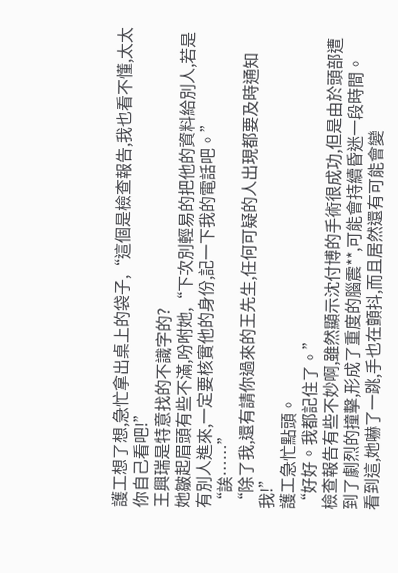護工想了想,急忙拿出桌上的袋子,“這個是檢查報告,我也看不懂,太太你自己看吧!”
王興瑞是特意找的不識字的?
她皺起眉頭有些不滿,吩咐她,“下次別輕易的把他的資料給別人,若是有別人進來,一定要核實他的身份,記一下我的電話吧。”
“誒……”
“除了我,還有請你過來的王先生,任何可疑的人出現都要及時通知我!”
護工急忙點頭。
“好好。我都記住了。”
檢查報告有些不妙啊,雖然顯示沈付博的手術很成功,但是由於頭部遭到了劇烈的撞擊,形成了重度的腦震**,可能會持續昏迷一段時間。
看到這,她嚇了一跳,手也在顫抖,而且居然還有可能會變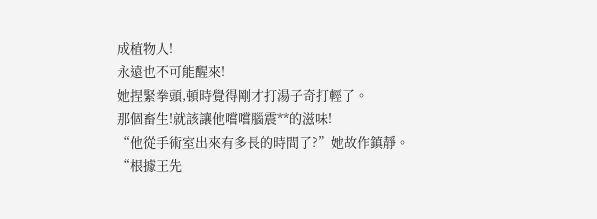成植物人!
永遠也不可能醒來!
她捏緊拳頭,頓時覺得剛才打湯子奇打輕了。
那個畜生!就該讓他嚐嚐腦震**的滋味!
“他從手術室出來有多長的時間了?”她故作鎮靜。
“根據王先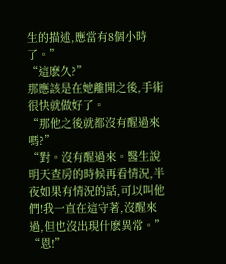生的描述,應當有8個小時了。”
“這麽久?”
那應該是在她離開之後,手術很快就做好了。
“那他之後就都沒有醒過來嗎?”
“對。沒有醒過來。醫生說明天查房的時候再看情況,半夜如果有情況的話,可以叫他們!我一直在這守著,沒醒來過,但也沒出現什麽異常。”
“恩!”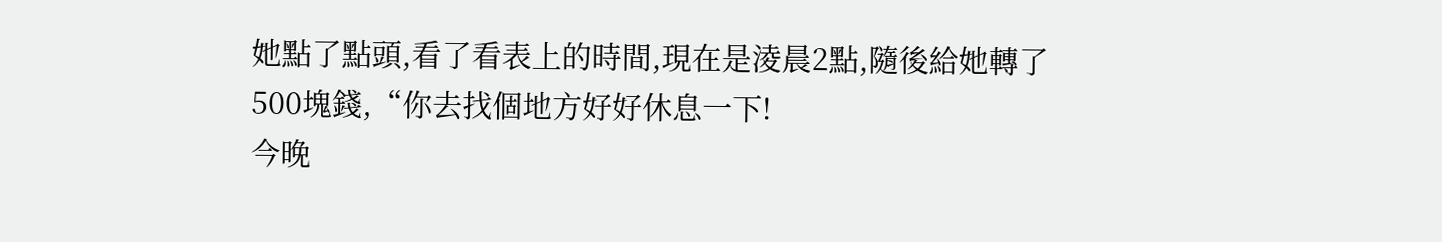她點了點頭,看了看表上的時間,現在是淩晨2點,隨後給她轉了500塊錢,“你去找個地方好好休息一下!
今晚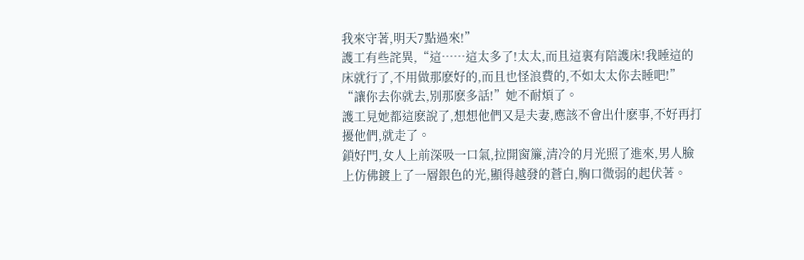我來守著,明天7點過來!”
護工有些詫異,“這……這太多了!太太,而且這裏有陪護床!我睡這的床就行了,不用做那麽好的,而且也怪浪費的,不如太太你去睡吧!”
“讓你去你就去,別那麽多話!”她不耐煩了。
護工見她都這麽說了,想想他們又是夫妻,應該不會出什麽事,不好再打擾他們,就走了。
鎖好門,女人上前深吸一口氣,拉開窗簾,清冷的月光照了進來,男人臉上仿佛鍍上了一層銀色的光,顯得越發的蒼白,胸口微弱的起伏著。